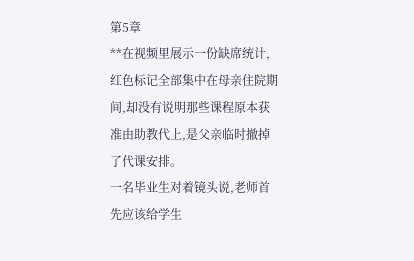第5章
**在视频里展示一份缺席统计,红色标记全部集中在母亲住院期间,却没有说明那些课程原本获准由助教代上,是父亲临时撤掉了代课安排。
一名毕业生对着镜头说,老师首先应该给学生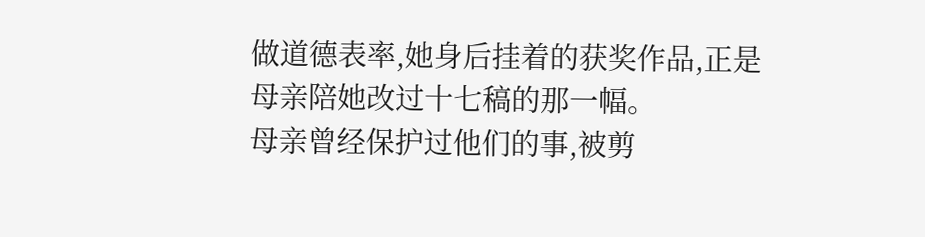做道德表率,她身后挂着的获奖作品,正是母亲陪她改过十七稿的那一幅。
母亲曾经保护过他们的事,被剪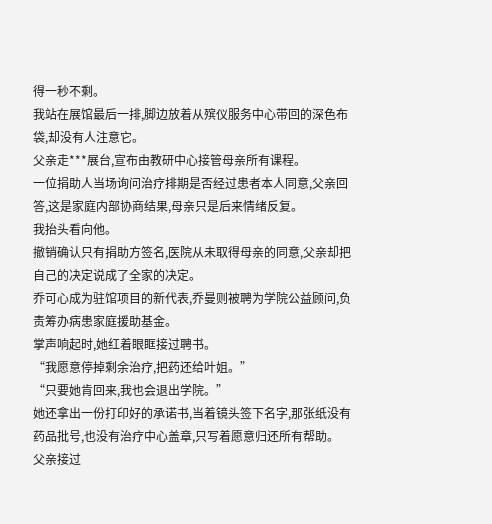得一秒不剩。
我站在展馆最后一排,脚边放着从殡仪服务中心带回的深色布袋,却没有人注意它。
父亲走***展台,宣布由教研中心接管母亲所有课程。
一位捐助人当场询问治疗排期是否经过患者本人同意,父亲回答,这是家庭内部协商结果,母亲只是后来情绪反复。
我抬头看向他。
撤销确认只有捐助方签名,医院从未取得母亲的同意,父亲却把自己的决定说成了全家的决定。
乔可心成为驻馆项目的新代表,乔曼则被聘为学院公益顾问,负责筹办病患家庭援助基金。
掌声响起时,她红着眼眶接过聘书。
“我愿意停掉剩余治疗,把药还给叶姐。”
“只要她肯回来,我也会退出学院。”
她还拿出一份打印好的承诺书,当着镜头签下名字,那张纸没有药品批号,也没有治疗中心盖章,只写着愿意归还所有帮助。
父亲接过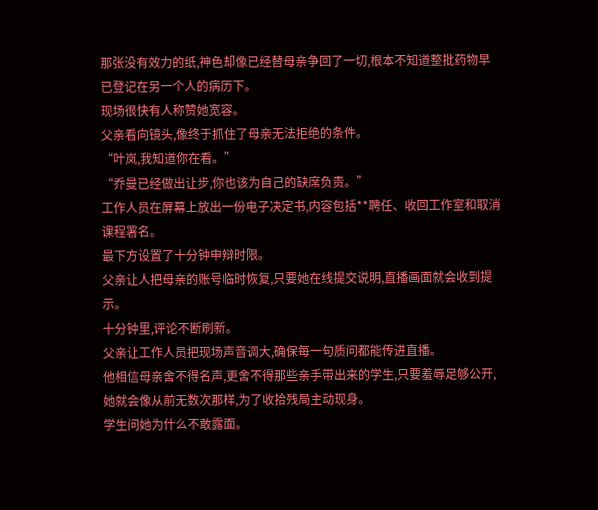那张没有效力的纸,神色却像已经替母亲争回了一切,根本不知道整批药物早已登记在另一个人的病历下。
现场很快有人称赞她宽容。
父亲看向镜头,像终于抓住了母亲无法拒绝的条件。
“叶岚,我知道你在看。”
“乔曼已经做出让步,你也该为自己的缺席负责。”
工作人员在屏幕上放出一份电子决定书,内容包括**聘任、收回工作室和取消课程署名。
最下方设置了十分钟申辩时限。
父亲让人把母亲的账号临时恢复,只要她在线提交说明,直播画面就会收到提示。
十分钟里,评论不断刷新。
父亲让工作人员把现场声音调大,确保每一句质问都能传进直播。
他相信母亲舍不得名声,更舍不得那些亲手带出来的学生,只要羞辱足够公开,她就会像从前无数次那样,为了收拾残局主动现身。
学生问她为什么不敢露面。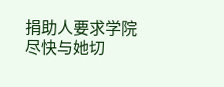捐助人要求学院尽快与她切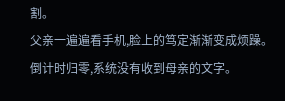割。
父亲一遍遍看手机,脸上的笃定渐渐变成烦躁。
倒计时归零,系统没有收到母亲的文字。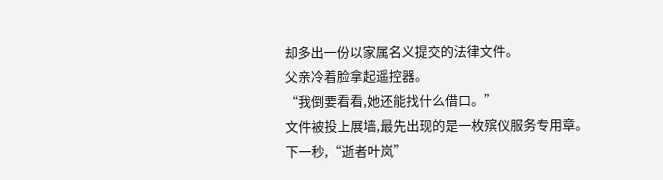却多出一份以家属名义提交的法律文件。
父亲冷着脸拿起遥控器。
“我倒要看看,她还能找什么借口。”
文件被投上展墙,最先出现的是一枚殡仪服务专用章。
下一秒,“逝者叶岚”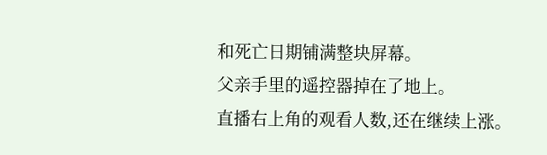和死亡日期铺满整块屏幕。
父亲手里的遥控器掉在了地上。
直播右上角的观看人数,还在继续上涨。